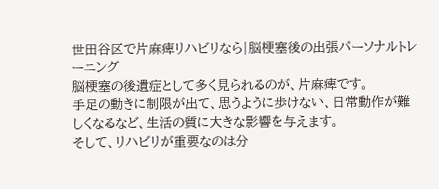世田谷区で片麻痺リハビリなら|脳梗塞後の出張パーソナルトレーニング
脳梗塞の後遺症として多く見られるのが、片麻痺です。
手足の動きに制限が出て、思うように歩けない、日常動作が難しくなるなど、生活の質に大きな影響を与えます。
そして、リハビリが重要なのは分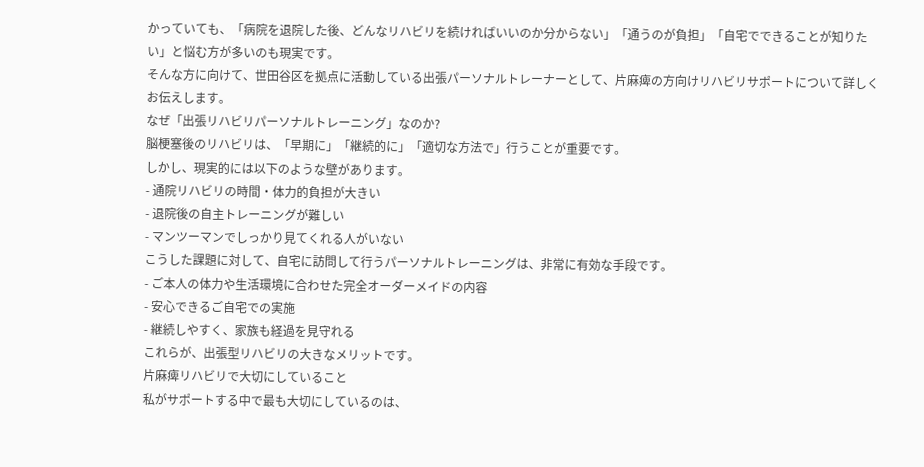かっていても、「病院を退院した後、どんなリハビリを続ければいいのか分からない」「通うのが負担」「自宅でできることが知りたい」と悩む方が多いのも現実です。
そんな方に向けて、世田谷区を拠点に活動している出張パーソナルトレーナーとして、片麻痺の方向けリハビリサポートについて詳しくお伝えします。
なぜ「出張リハビリパーソナルトレーニング」なのか?
脳梗塞後のリハビリは、「早期に」「継続的に」「適切な方法で」行うことが重要です。
しかし、現実的には以下のような壁があります。
- 通院リハビリの時間・体力的負担が大きい
- 退院後の自主トレーニングが難しい
- マンツーマンでしっかり見てくれる人がいない
こうした課題に対して、自宅に訪問して行うパーソナルトレーニングは、非常に有効な手段です。
- ご本人の体力や生活環境に合わせた完全オーダーメイドの内容
- 安心できるご自宅での実施
- 継続しやすく、家族も経過を見守れる
これらが、出張型リハビリの大きなメリットです。
片麻痺リハビリで大切にしていること
私がサポートする中で最も大切にしているのは、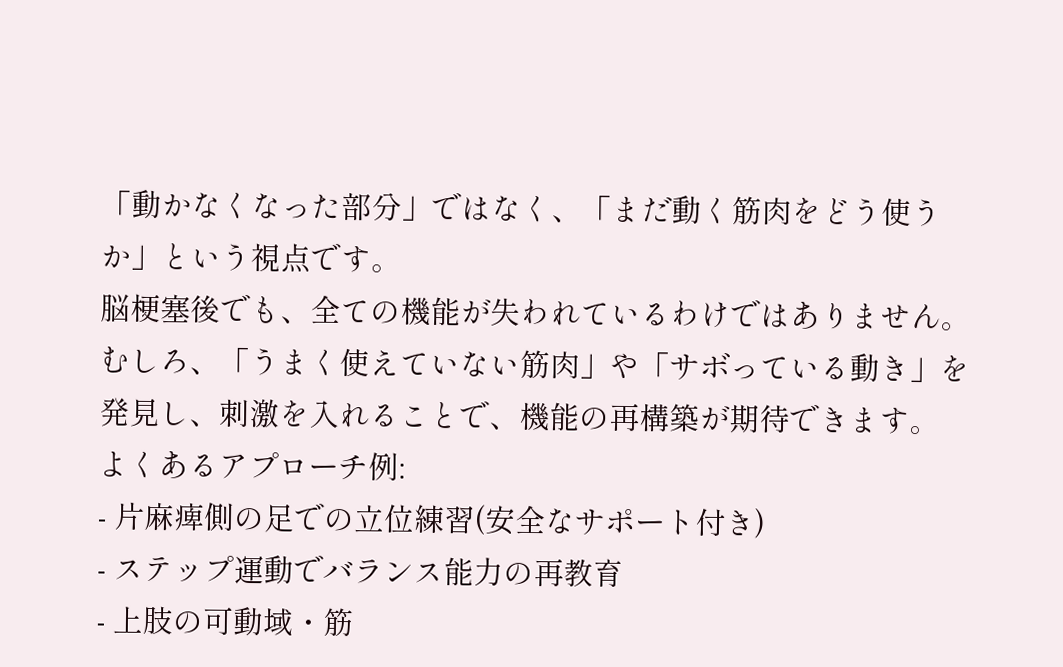「動かなくなった部分」ではなく、「まだ動く筋肉をどう使うか」という視点です。
脳梗塞後でも、全ての機能が失われているわけではありません。むしろ、「うまく使えていない筋肉」や「サボっている動き」を発見し、刺激を入れることで、機能の再構築が期待できます。
よくあるアプローチ例:
- 片麻痺側の足での立位練習(安全なサポート付き)
- ステップ運動でバランス能力の再教育
- 上肢の可動域・筋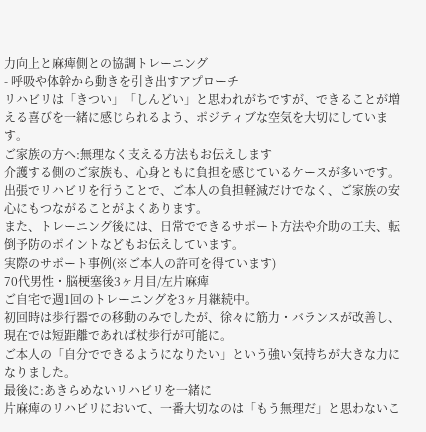力向上と麻痺側との協調トレーニング
- 呼吸や体幹から動きを引き出すアプローチ
リハビリは「きつい」「しんどい」と思われがちですが、できることが増える喜びを一緒に感じられるよう、ポジティブな空気を大切にしています。
ご家族の方へ:無理なく支える方法もお伝えします
介護する側のご家族も、心身ともに負担を感じているケースが多いです。
出張でリハビリを行うことで、ご本人の負担軽減だけでなく、ご家族の安心にもつながることがよくあります。
また、トレーニング後には、日常でできるサポート方法や介助の工夫、転倒予防のポイントなどもお伝えしています。
実際のサポート事例(※ご本人の許可を得ています)
70代男性・脳梗塞後3ヶ月目/左片麻痺
ご自宅で週1回のトレーニングを3ヶ月継続中。
初回時は歩行器での移動のみでしたが、徐々に筋力・バランスが改善し、現在では短距離であれば杖歩行が可能に。
ご本人の「自分でできるようになりたい」という強い気持ちが大きな力になりました。
最後に:あきらめないリハビリを一緒に
片麻痺のリハビリにおいて、一番大切なのは「もう無理だ」と思わないこ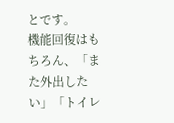とです。
機能回復はもちろん、「また外出したい」「トイレ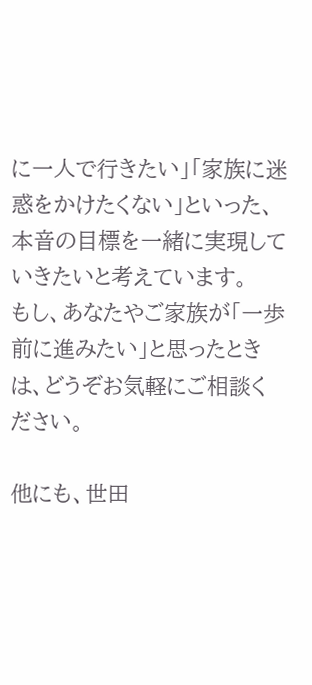に一人で行きたい」「家族に迷惑をかけたくない」といった、本音の目標を一緒に実現していきたいと考えています。
もし、あなたやご家族が「一歩前に進みたい」と思ったときは、どうぞお気軽にご相談ください。

他にも、世田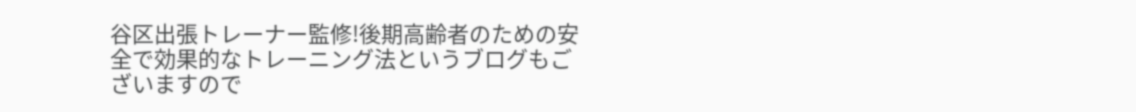谷区出張トレーナー監修!後期高齢者のための安全で効果的なトレーニング法というブログもございますので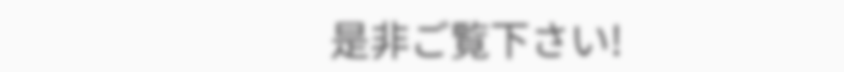是非ご覧下さい!